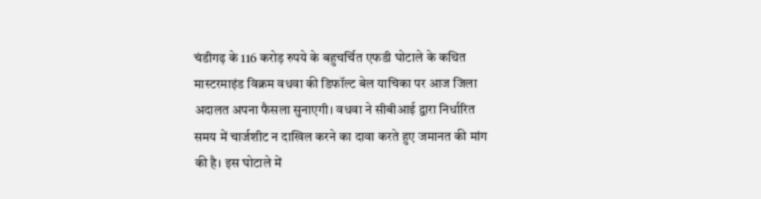चंडीगढ़ के 116 करोड़ रुपये के बहुचर्चित एफडी घोटाले के कथित मास्टरमाइंड विक्रम वधवा की डिफॉल्ट बेल याचिका पर आज जिला अदालत अपना फैसला सुनाएगी। वधवा ने सीबीआई द्वारा निर्धारित समय में चार्जशीट न दाखिल करने का दावा करते हुए जमानत की मांग की है। इस घोटाले में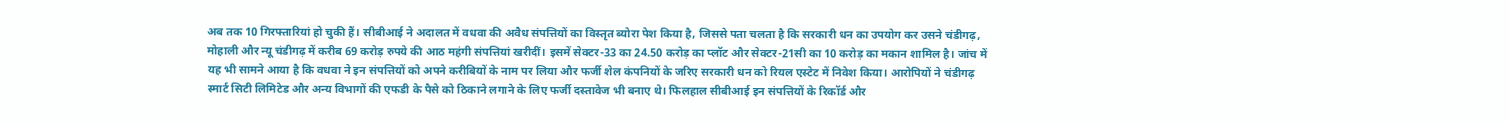अब तक 10 गिरफ्तारियां हो चुकी हैं। सीबीआई ने अदालत में वधवा की अवैध संपत्तियों का विस्तृत ब्योरा पेश किया है, जिससे पता चलता है कि सरकारी धन का उपयोग कर उसने चंडीगढ़, मोहाली और न्यू चंडीगढ़ में करीब 69 करोड़ रुपये की आठ महंगी संपत्तियां खरीदीं। इसमें सेक्टर-33 का 24.50 करोड़ का प्लॉट और सेक्टर-21सी का 10 करोड़ का मकान शामिल है। जांच में यह भी सामने आया है कि वधवा ने इन संपत्तियों को अपने करीबियों के नाम पर लिया और फर्जी शेल कंपनियों के जरिए सरकारी धन को रियल एस्टेट में निवेश किया। आरोपियों ने चंडीगढ़ स्मार्ट सिटी लिमिटेड और अन्य विभागों की एफडी के पैसे को ठिकाने लगाने के लिए फर्जी दस्तावेज भी बनाए थे। फिलहाल सीबीआई इन संपत्तियों के रिकॉर्ड और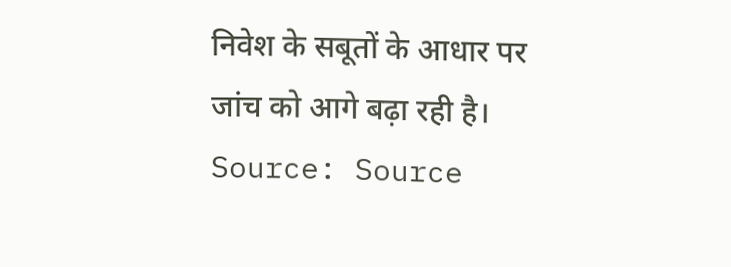निवेश के सबूतों के आधार पर जांच को आगे बढ़ा रही है।
Source: Source